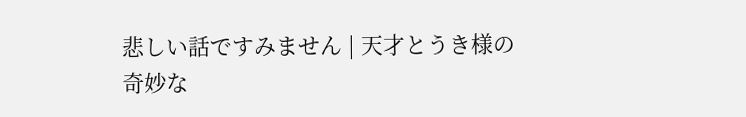悲しい話ですみません | 天才とうき様の奇妙な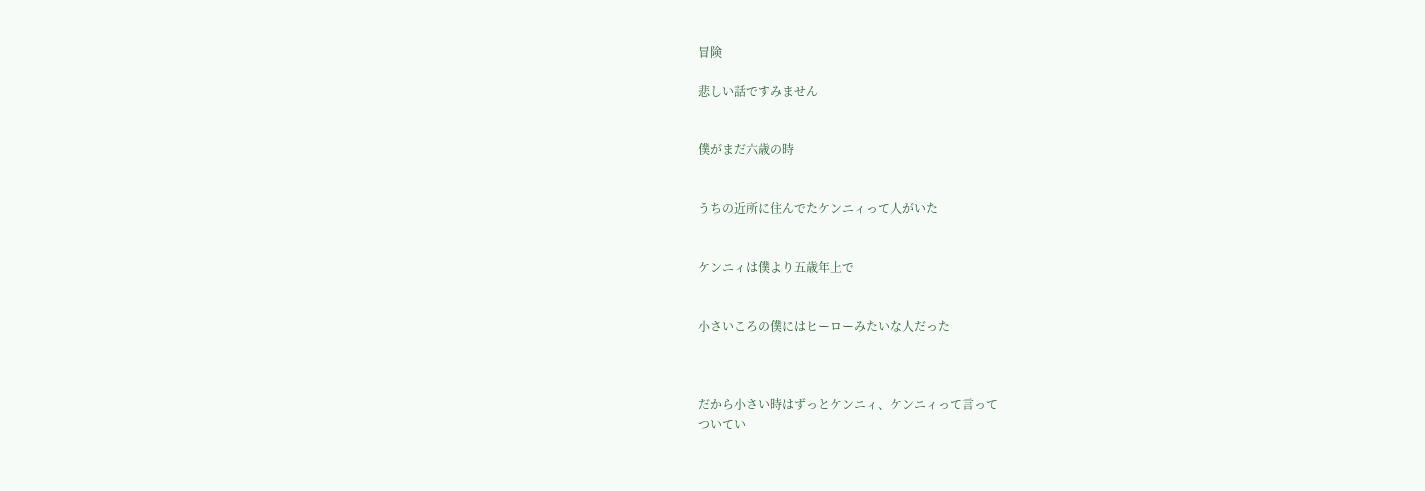冒険

悲しい話ですみません


僕がまだ六歳の時


うちの近所に住んでたケンニィって人がいた


ケンニィは僕より五歳年上で


小さいころの僕にはヒーローみたいな人だった



だから小さい時はずっとケンニィ、ケンニィって言って
ついてい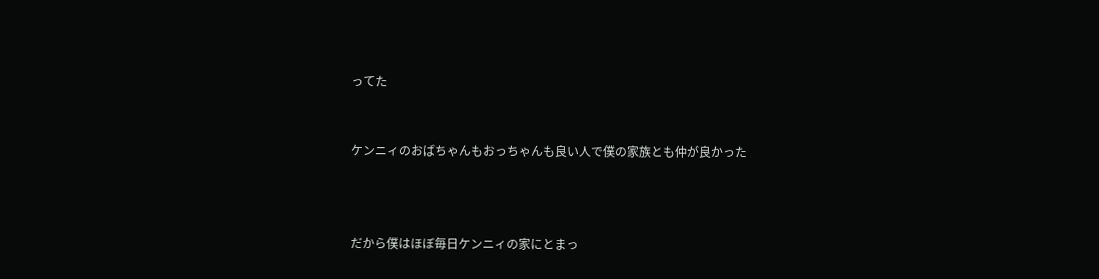ってた


ケンニィのおばちゃんもおっちゃんも良い人で僕の家族とも仲が良かった



だから僕はほぼ毎日ケンニィの家にとまっ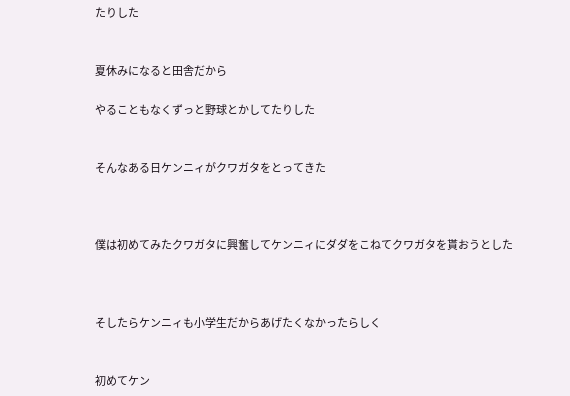たりした


夏休みになると田舎だから

やることもなくずっと野球とかしてたりした


そんなある日ケンニィがクワガタをとってきた



僕は初めてみたクワガタに興奮してケンニィにダダをこねてクワガタを貰おうとした



そしたらケンニィも小学生だからあげたくなかったらしく


初めてケン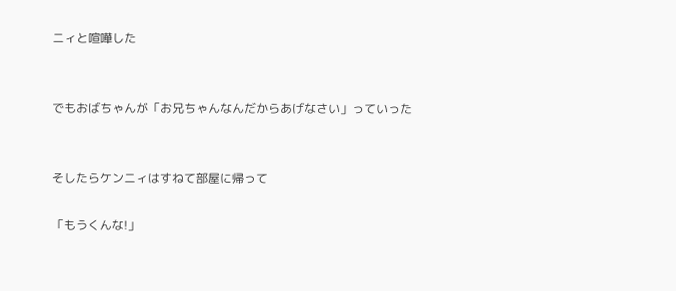ニィと喧嘩した


でもおばちゃんが「お兄ちゃんなんだからあげなさい」っていった


そしたらケンニィはすねて部屋に帰って

「もうくんな!」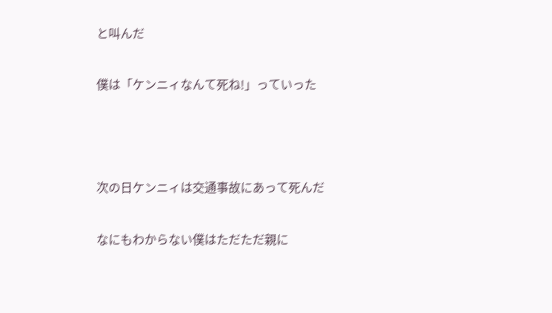と叫んだ


僕は「ケンニィなんて死ね!」っていった





次の日ケンニィは交通事故にあって死んだ


なにもわからない僕はただただ親に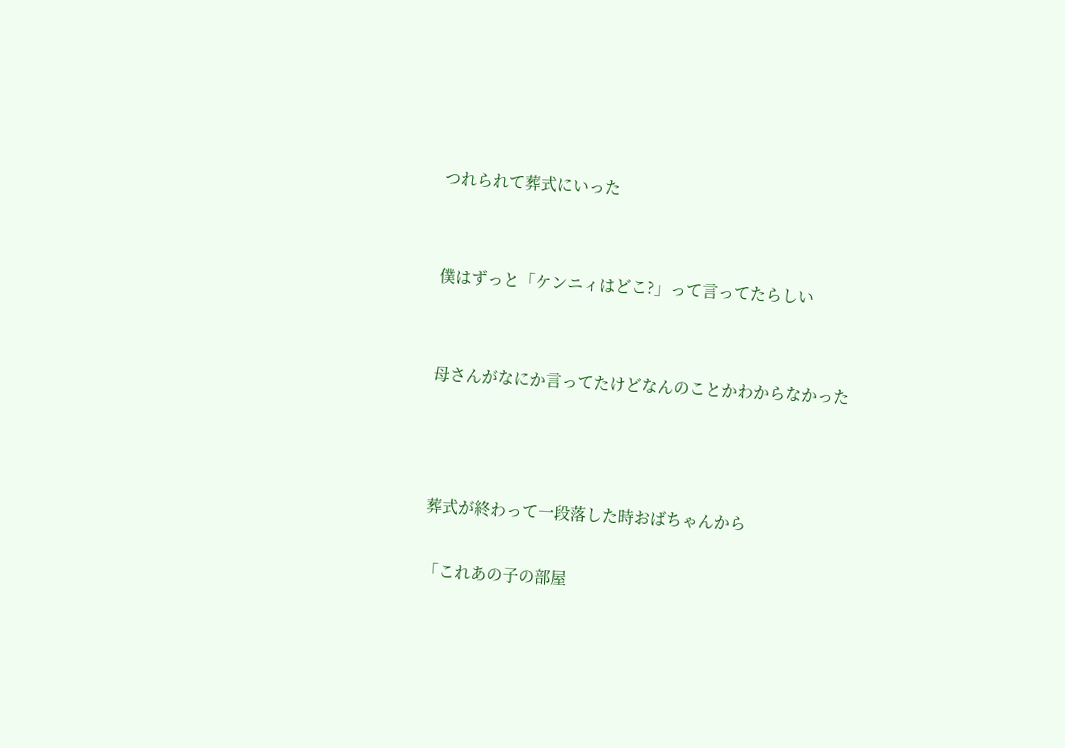つれられて葬式にいった


僕はずっと「ケンニィはどこ?」って言ってたらしい


母さんがなにか言ってたけどなんのことかわからなかった



葬式が終わって一段落した時おばちゃんから

「これあの子の部屋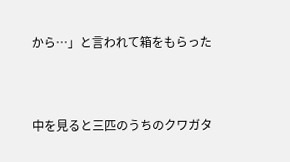から…」と言われて箱をもらった



中を見ると三匹のうちのクワガタ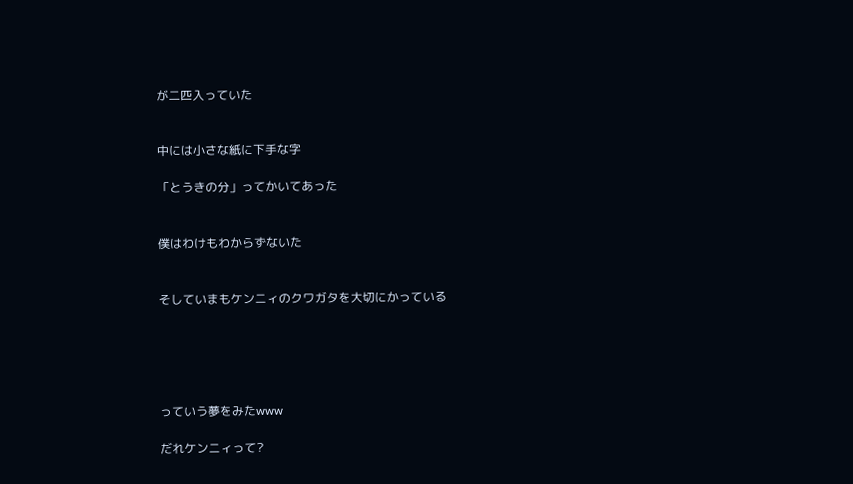が二匹入っていた


中には小さな紙に下手な字

「とうきの分」ってかいてあった


僕はわけもわからずないた


そしていまもケンニィのクワガタを大切にかっている





っていう夢をみたwww

だれケンニィって?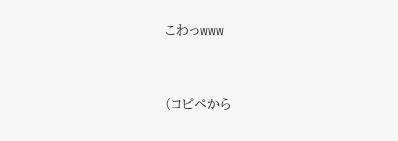こわっwww


(コピペから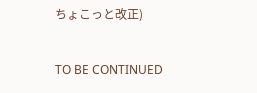ちょこっと改正)

TO BE CONTINUED